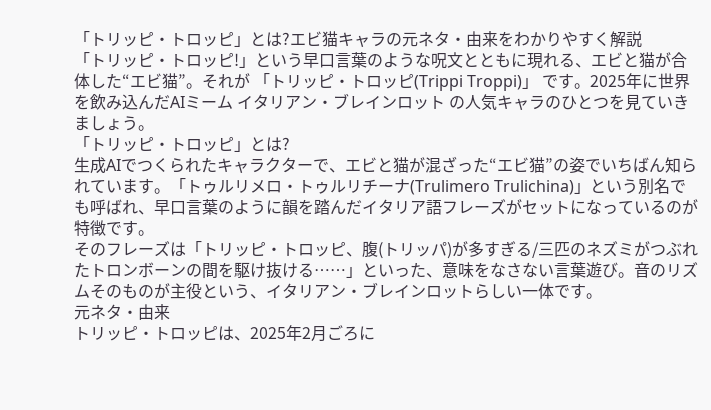「トリッピ・トロッピ」とは?エビ猫キャラの元ネタ・由来をわかりやすく解説
「トリッピ・トロッピ!」という早口言葉のような呪文とともに現れる、エビと猫が合体した“エビ猫”。それが 「トリッピ・トロッピ(Trippi Troppi)」 です。2025年に世界を飲み込んだAIミーム イタリアン・ブレインロット の人気キャラのひとつを見ていきましょう。
「トリッピ・トロッピ」とは?
生成AIでつくられたキャラクターで、エビと猫が混ざった“エビ猫”の姿でいちばん知られています。「トゥルリメロ・トゥルリチーナ(Trulimero Trulichina)」という別名でも呼ばれ、早口言葉のように韻を踏んだイタリア語フレーズがセットになっているのが特徴です。
そのフレーズは「トリッピ・トロッピ、腹(トリッパ)が多すぎる/三匹のネズミがつぶれたトロンボーンの間を駆け抜ける……」といった、意味をなさない言葉遊び。音のリズムそのものが主役という、イタリアン・ブレインロットらしい一体です。
元ネタ・由来
トリッピ・トロッピは、2025年2月ごろに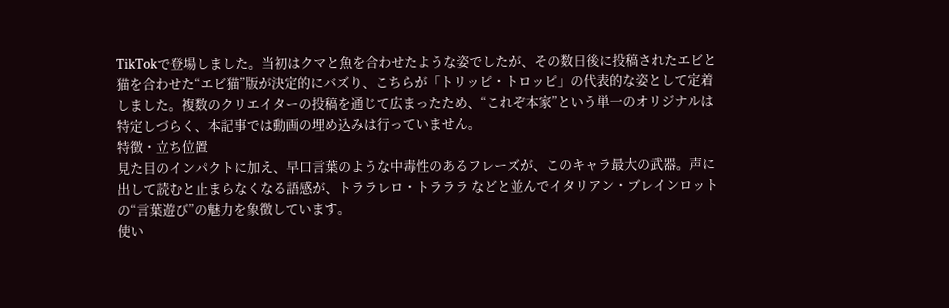TikTokで登場しました。当初はクマと魚を合わせたような姿でしたが、その数日後に投稿されたエビと猫を合わせた“エビ猫”版が決定的にバズり、こちらが「トリッピ・トロッピ」の代表的な姿として定着しました。複数のクリエイターの投稿を通じて広まったため、“これぞ本家”という単一のオリジナルは特定しづらく、本記事では動画の埋め込みは行っていません。
特徴・立ち位置
見た目のインパクトに加え、早口言葉のような中毒性のあるフレーズが、このキャラ最大の武器。声に出して読むと止まらなくなる語感が、トララレロ・トラララ などと並んでイタリアン・ブレインロットの“言葉遊び”の魅力を象徴しています。
使い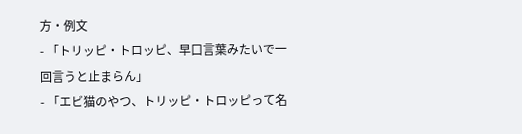方・例文
- 「トリッピ・トロッピ、早口言葉みたいで一回言うと止まらん」
- 「エビ猫のやつ、トリッピ・トロッピって名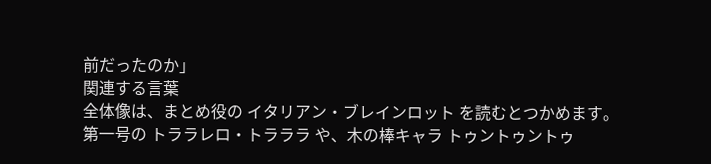前だったのか」
関連する言葉
全体像は、まとめ役の イタリアン・ブレインロット を読むとつかめます。第一号の トララレロ・トラララ や、木の棒キャラ トゥントゥントゥ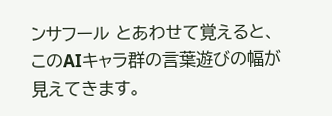ンサフール とあわせて覚えると、このAIキャラ群の言葉遊びの幅が見えてきます。